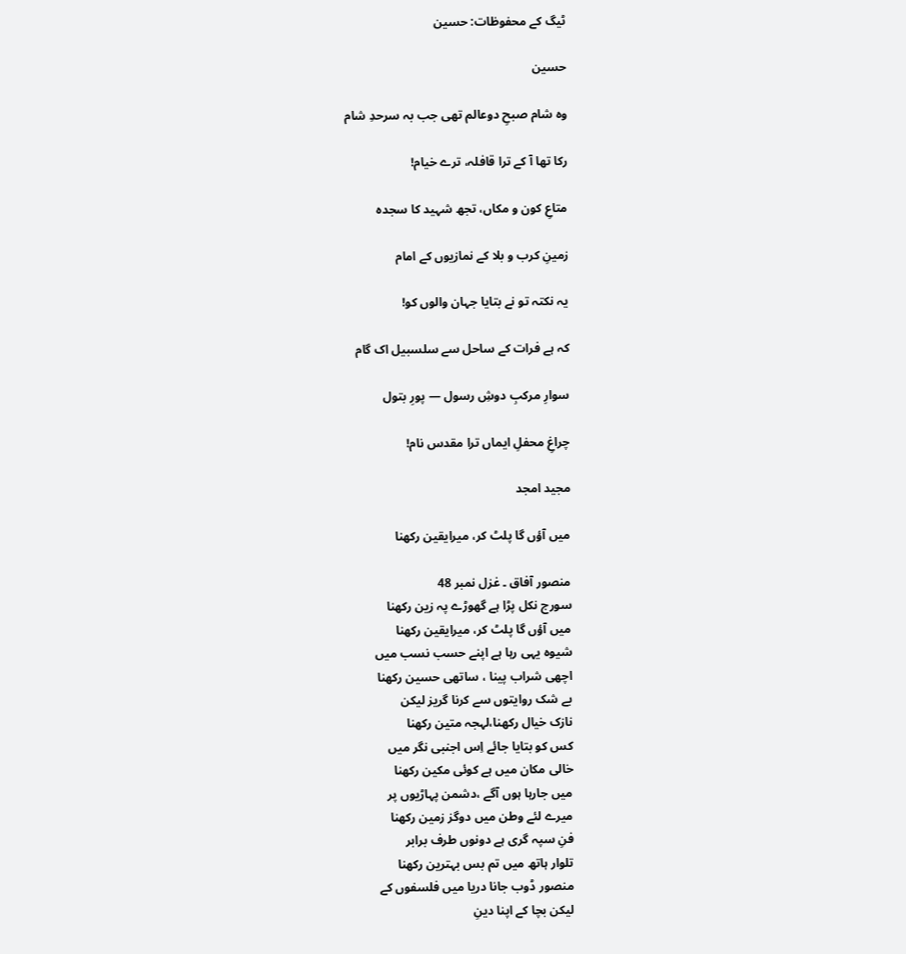ٹیگ کے محفوظات: حسین

حسین

وہ شام صبحِ دوعالم تھی جب بہ سرحدِ شام

رکا تھا آ کے ترا قافلہ، ترے خیام!

متاعِ کون و مکاں، تجھ شہید کا سجدہ

زمینِ کرب و بلا کے نمازیوں کے امام

یہ نکتہ تو نے بتایا جہان والوں کو!

کہ ہے فرات کے ساحل سے سلسبیل اک گام

سوارِ مرکبِ دوشِ رسول — پورِ بتول

چراغِ محفلِ ایماں ترا مقدس نام!

مجید امجد

میں آؤں گا پلٹ کر، میرایقین رکھنا

منصور آفاق ۔ غزل نمبر 48
سورج نکل پڑا ہے گھوڑے پہ زین رکھنا
میں آؤں گا پلٹ کر، میرایقین رکھنا
شیوہ یہی رہا ہے اپنے حسب نسب میں
اچھی شراب پینا ، ساتھی حسین رکھنا
بے شک روایتوں سے کرنا گریز لیکن
نازک خیال رکھنا،لہجہ متین رکھنا
کس کو بتایا جائے اِس اجنبی نگر میں
خالی مکان میں ہے کوئی مکین رکھنا
میں جارہا ہوں آگے ،دشمن پہاڑیوں پر
میرے لئے وطن میں دوگز زمین رکھنا
فنِ سپہ گری ہے دونوں طرف برابر
تلوار ہاتھ میں تم بس بہترین رکھنا
منصور ڈوب جانا دریا میں فلسفوں کے
لیکن بچا کے اپنا دینِ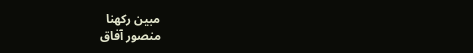مبین رکھنا
منصور آفاق